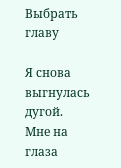Выбрать главу

Я снова выгнулась дугой. Мне на глаза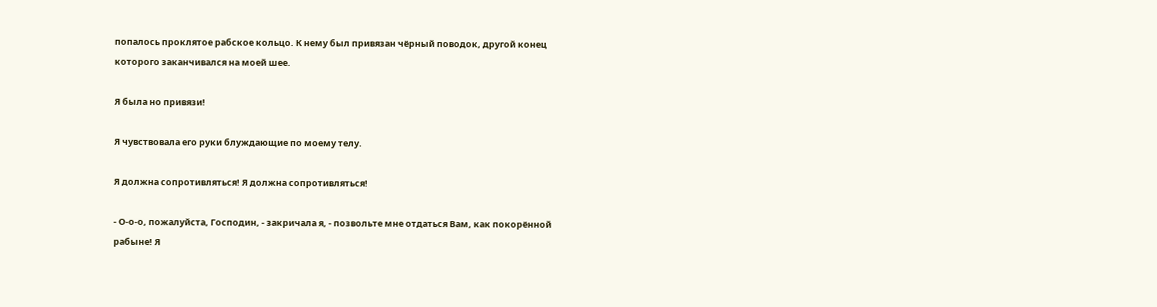попалось проклятое рабское кольцо. К нему был привязан чёрный поводок, другой конец которого заканчивался на моей шее.

Я была но привязи!

Я чувствовала его руки блуждающие по моему телу.

Я должна сопротивляться! Я должна сопротивляться!

- О-о-о, пожалуйста, Господин, - закричала я, - позвольте мне отдаться Вам, как покорённой рабыне! Я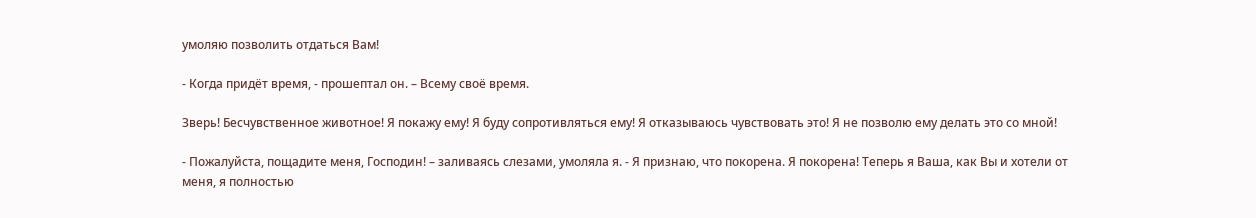умоляю позволить отдаться Вам!

- Когда придёт время, - прошептал он. – Всему своё время.

Зверь! Бесчувственное животное! Я покажу ему! Я буду сопротивляться ему! Я отказываюсь чувствовать это! Я не позволю ему делать это со мной!

- Пожалуйста, пощадите меня, Господин! – заливаясь слезами, умоляла я. - Я признаю, что покорена. Я покорена! Теперь я Ваша, как Вы и хотели от меня, я полностью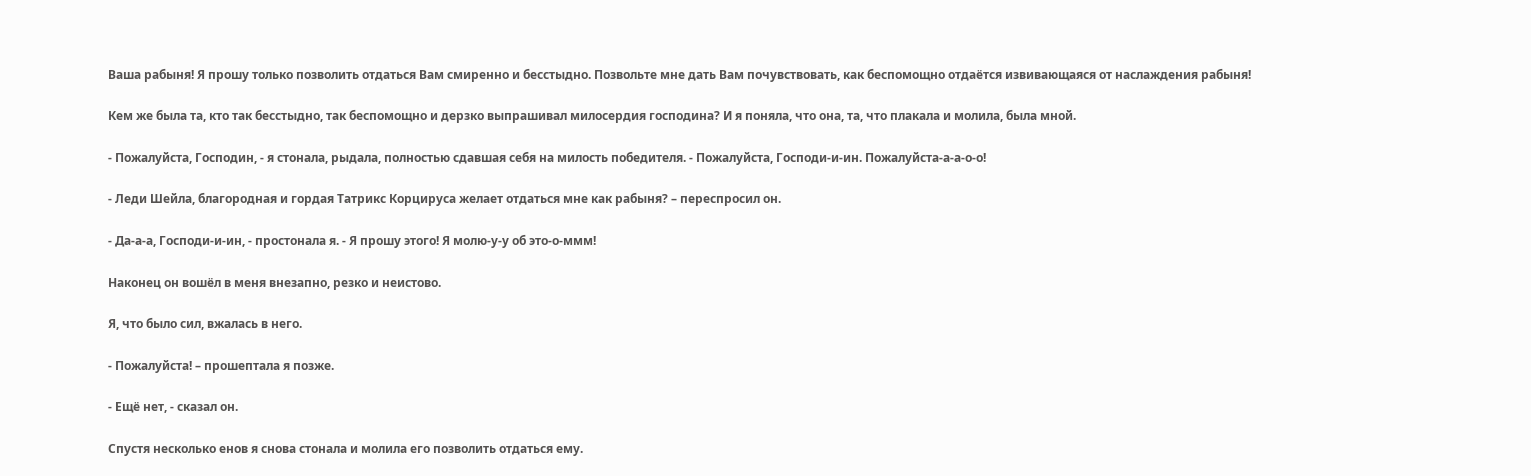Ваша рабыня! Я прошу только позволить отдаться Вам смиренно и бесстыдно. Позвольте мне дать Вам почувствовать, как беспомощно отдаётся извивающаяся от наслаждения рабыня!

Кем же была та, кто так бесстыдно, так беспомощно и дерзко выпрашивал милосердия господина? И я поняла, что она, та, что плакала и молила, была мной.

- Пожалуйста, Господин, - я стонала, рыдала, полностью сдавшая себя на милость победителя. - Пожалуйста, Господи-и-ин. Пожалуйста-а-а-о-о!

- Леди Шейла, благородная и гордая Татрикс Корцируса желает отдаться мне как рабыня? – переспросил он.

- Да-а-а, Господи-и-ин, - простонала я. - Я прошу этого! Я молю-у-у об это-о-ммм!

Наконец он вошёл в меня внезапно, резко и неистово.

Я, что было сил, вжалась в него.

- Пожалуйста! – прошептала я позже.

- Ещё нет, - сказал он.

Спустя несколько енов я снова стонала и молила его позволить отдаться ему.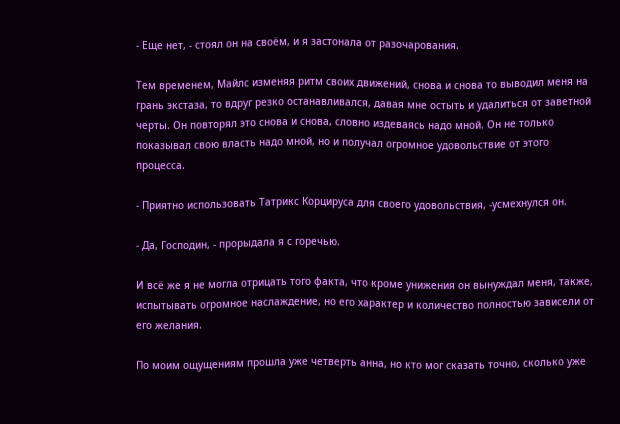- Еще нет, - стоял он на своём, и я застонала от разочарования.

Тем временем, Майлс изменяя ритм своих движений, снова и снова то выводил меня на грань экстаза, то вдруг резко останавливался, давая мне остыть и удалиться от заветной черты. Он повторял это снова и снова, словно издеваясь надо мной. Он не только показывал свою власть надо мной, но и получал огромное удовольствие от этого процесса.

- Приятно использовать Татрикс Корцируса для своего удовольствия, -усмехнулся он.

- Да, Господин, - прорыдала я с горечью.

И всё же я не могла отрицать того факта, что кроме унижения он вынуждал меня, также, испытывать огромное наслаждение, но его характер и количество полностью зависели от его желания.

По моим ощущениям прошла уже четверть анна, но кто мог сказать точно, сколько уже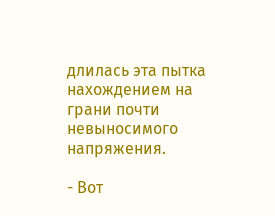длилась эта пытка нахождением на грани почти невыносимого напряжения.

- Вот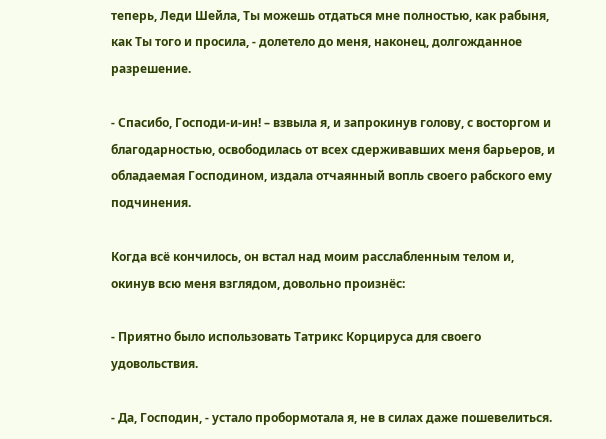теперь, Леди Шейла, Ты можешь отдаться мне полностью, как рабыня, как Ты того и просила, - долетело до меня, наконец, долгожданное разрешение.

- Спасибо, Господи-и-ин! – взвыла я, и запрокинув голову, с восторгом и благодарностью, освободилась от всех сдерживавших меня барьеров, и обладаемая Господином, издала отчаянный вопль своего рабского ему подчинения.

Когда всё кончилось, он встал над моим расслабленным телом и, окинув всю меня взглядом, довольно произнёс:

- Приятно было использовать Татрикс Корцируса для своего удовольствия.

- Да, Господин, - устало пробормотала я, не в силах даже пошевелиться.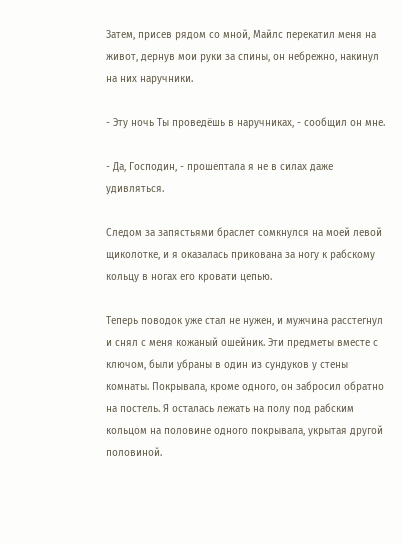Затем, присев рядом со мной, Майлс перекатил меня на живот, дернув мои руки за спины, он небрежно, накинул на них наручники.

- Эту ночь Ты проведёшь в наручниках, - сообщил он мне.

- Да, Господин, - прошептала я не в силах даже удивляться.

Следом за запястьями браслет сомкнулся на моей левой щиколотке, и я оказалась прикована за ногу к рабскому кольцу в ногах его кровати цепью.

Теперь поводок уже стал не нужен, и мужчина расстегнул и снял с меня кожаный ошейник. Эти предметы вместе с ключом, были убраны в один из сундуков у стены комнаты. Покрывала, кроме одного, он забросил обратно на постель. Я осталась лежать на полу под рабским кольцом на половине одного покрывала, укрытая другой половиной.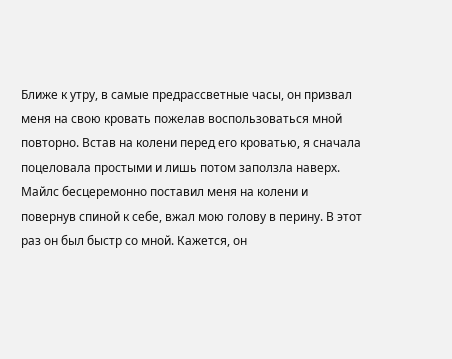Ближе к утру, в самые предрассветные часы, он призвал меня на свою кровать пожелав воспользоваться мной повторно. Встав на колени перед его кроватью, я сначала поцеловала простыми и лишь потом заползла наверх. Майлс бесцеремонно поставил меня на колени и повернув спиной к себе, вжал мою голову в перину. В этот раз он был быстр со мной. Кажется, он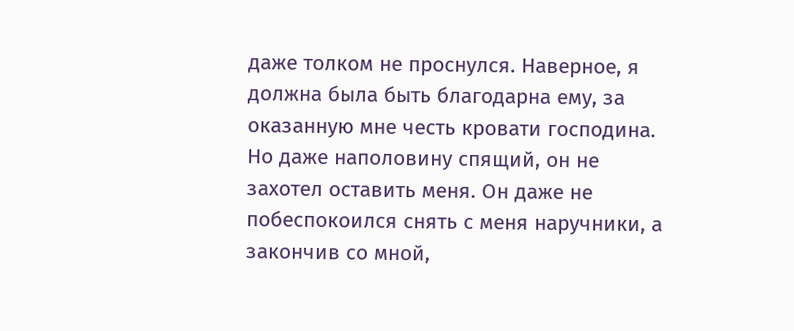даже толком не проснулся. Наверное, я должна была быть благодарна ему, за оказанную мне честь кровати господина. Но даже наполовину спящий, он не захотел оставить меня. Он даже не побеспокоился снять с меня наручники, а закончив со мной,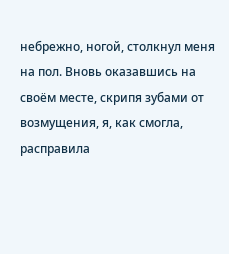небрежно, ногой, столкнул меня на пол. Вновь оказавшись на своём месте, скрипя зубами от возмущения, я, как смогла, расправила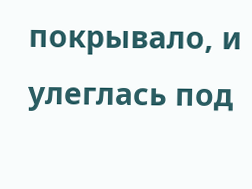покрывало, и улеглась под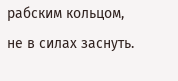рабским кольцом, не в силах заснуть.